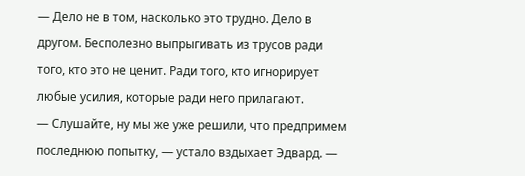— Дело не в том, насколько это трудно. Дело в другом. Бесполезно выпрыгивать из трусов ради того, кто это не ценит. Ради того, кто игнорирует любые усилия, которые ради него прилагают.
— Слушайте, ну мы же уже решили, что предпримем последнюю попытку, — устало вздыхает Эдвард. —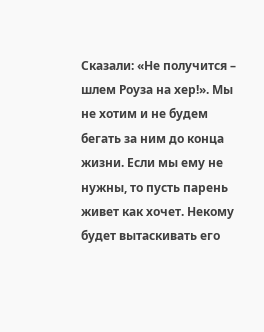Сказали: «Не получится – шлем Роуза на хер!». Мы не хотим и не будем бегать за ним до конца жизни. Если мы ему не нужны, то пусть парень живет как хочет. Некому будет вытаскивать его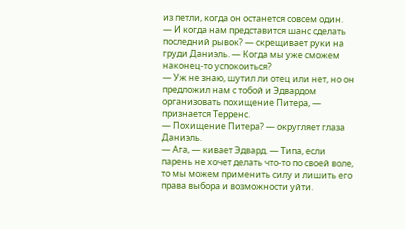из петли, когда он останется совсем один.
— И когда нам представится шанс сделать последний рывок? — скрещивает руки на груди Даниэль. — Когда мы уже сможем наконец-то успокоиться?
— Уж не знаю, шутил ли отец или нет, но он предложил нам с тобой и Эдвардом организовать похищение Питера, — признается Терренс.
— Похищение Питера? — округляет глаза Даниэль.
— Ага, — кивает Эдвард. — Типа, если парень не хочет делать что-то по своей воле, то мы можем применить силу и лишить его права выбора и возможности уйти.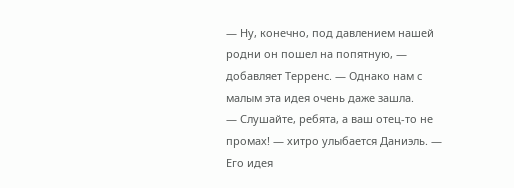— Ну, конечно, под давлением нашей родни он пошел на попятную, — добавляет Терренс. — Однако нам с малым эта идея очень даже зашла.
— Слушайте, ребята, а ваш отец-то не промах! — хитро улыбается Даниэль. — Его идея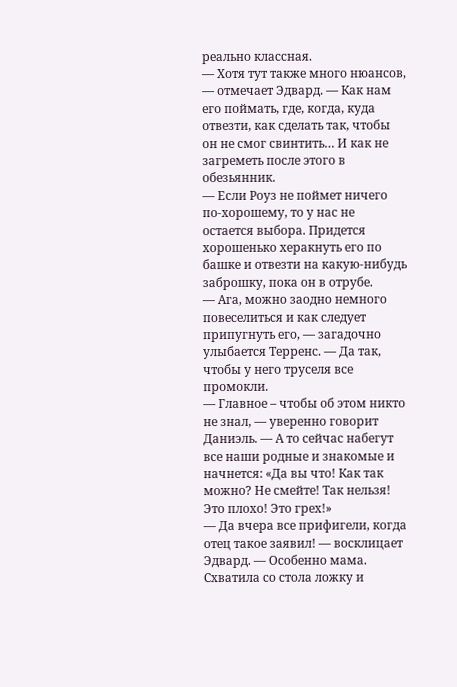реально классная.
— Хотя тут также много нюансов, — отмечает Эдвард. — Как нам его поймать, где, когда, куда отвезти, как сделать так, чтобы он не смог свинтить… И как не загреметь после этого в обезьянник.
— Если Роуз не поймет ничего по-хорошему, то у нас не остается выбора. Придется хорошенько херакнуть его по башке и отвезти на какую-нибудь заброшку, пока он в отрубе.
— Ага, можно заодно немного повеселиться и как следует припугнуть его, — загадочно улыбается Терренс. — Да так, чтобы у него труселя все промокли.
— Главное – чтобы об этом никто не знал, — уверенно говорит Даниэль. — А то сейчас набегут все наши родные и знакомые и начнется: «Да вы что! Как так можно? Не смейте! Так нельзя! Это плохо! Это грех!»
— Да вчера все прифигели, когда отец такое заявил! — восклицает Эдвард. — Особенно мама. Схватила со стола ложку и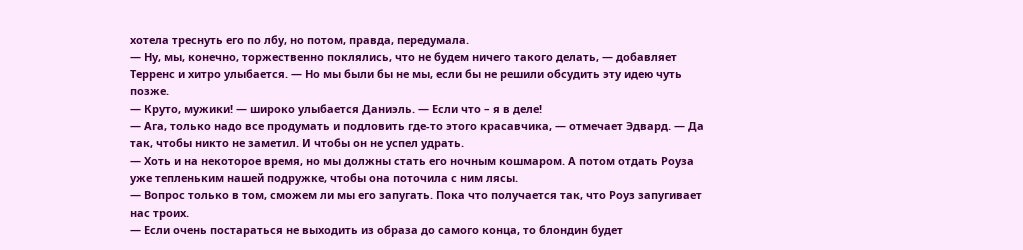хотела треснуть его по лбу, но потом, правда, передумала.
— Ну, мы, конечно, торжественно поклялись, что не будем ничего такого делать, — добавляет Терренс и хитро улыбается. — Но мы были бы не мы, если бы не решили обсудить эту идею чуть позже.
— Круто, мужики! — широко улыбается Даниэль. — Если что – я в деле!
— Ага, только надо все продумать и подловить где-то этого красавчика, — отмечает Эдвард. — Да так, чтобы никто не заметил. И чтобы он не успел удрать.
— Хоть и на некоторое время, но мы должны стать его ночным кошмаром. А потом отдать Роуза уже тепленьким нашей подружке, чтобы она поточила с ним лясы.
— Вопрос только в том, сможем ли мы его запугать. Пока что получается так, что Роуз запугивает нас троих.
— Если очень постараться не выходить из образа до самого конца, то блондин будет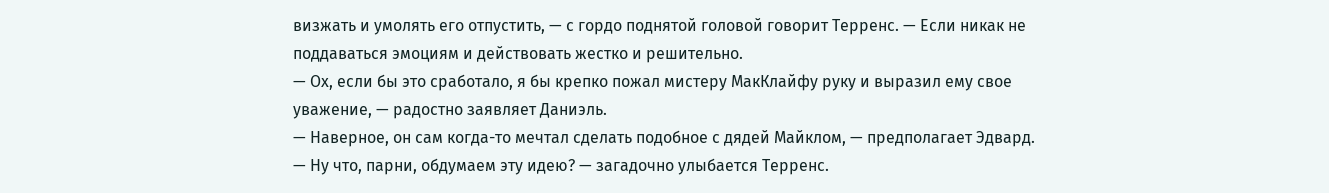визжать и умолять его отпустить, — с гордо поднятой головой говорит Терренс. — Если никак не поддаваться эмоциям и действовать жестко и решительно.
— Ох, если бы это сработало, я бы крепко пожал мистеру МакКлайфу руку и выразил ему свое уважение, — радостно заявляет Даниэль.
— Наверное, он сам когда-то мечтал сделать подобное с дядей Майклом, — предполагает Эдвард.
— Ну что, парни, обдумаем эту идею? — загадочно улыбается Терренс.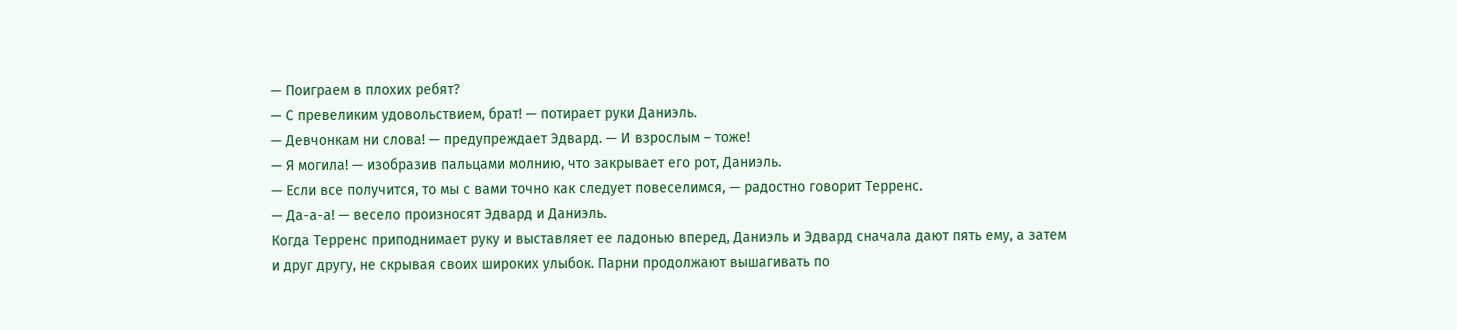— Поиграем в плохих ребят?
— С превеликим удовольствием, брат! — потирает руки Даниэль.
— Девчонкам ни слова! — предупреждает Эдвард. — И взрослым – тоже!
— Я могила! — изобразив пальцами молнию, что закрывает его рот, Даниэль.
— Если все получится, то мы с вами точно как следует повеселимся, — радостно говорит Терренс.
— Да-а-а! — весело произносят Эдвард и Даниэль.
Когда Терренс приподнимает руку и выставляет ее ладонью вперед, Даниэль и Эдвард сначала дают пять ему, а затем и друг другу, не скрывая своих широких улыбок. Парни продолжают вышагивать по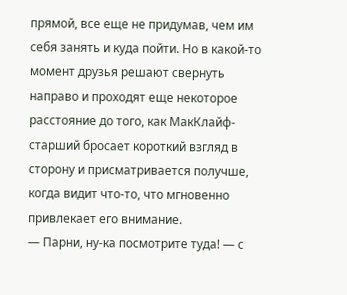прямой, все еще не придумав, чем им себя занять и куда пойти. Но в какой-то момент друзья решают свернуть направо и проходят еще некоторое расстояние до того, как МакКлайф-старший бросает короткий взгляд в сторону и присматривается получше, когда видит что-то, что мгновенно привлекает его внимание.
— Парни, ну-ка посмотрите туда! — с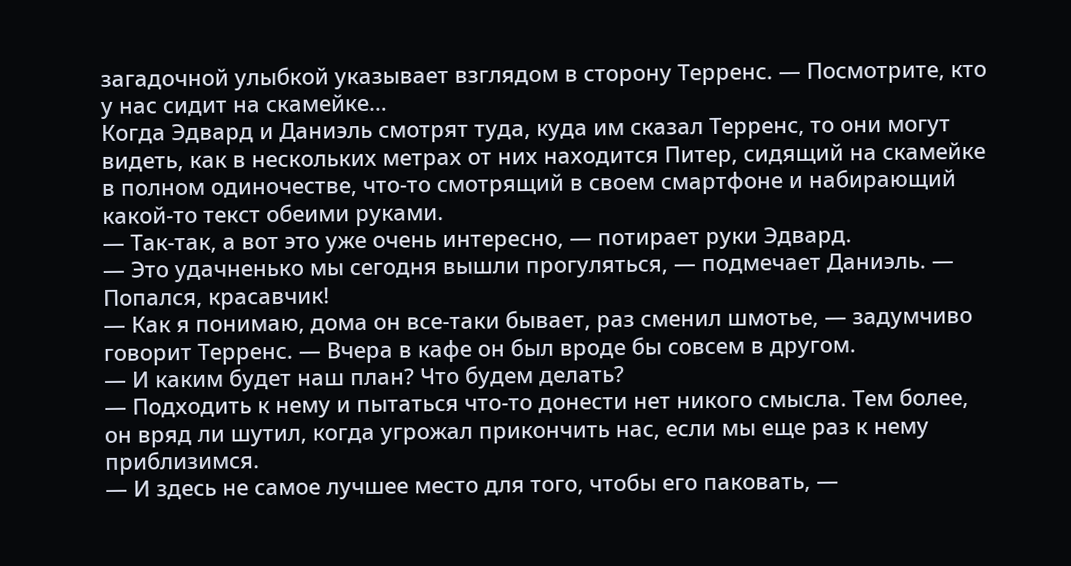загадочной улыбкой указывает взглядом в сторону Терренс. — Посмотрите, кто у нас сидит на скамейке…
Когда Эдвард и Даниэль смотрят туда, куда им сказал Терренс, то они могут видеть, как в нескольких метрах от них находится Питер, сидящий на скамейке в полном одиночестве, что-то смотрящий в своем смартфоне и набирающий какой-то текст обеими руками.
— Так-так, а вот это уже очень интересно, — потирает руки Эдвард.
— Это удачненько мы сегодня вышли прогуляться, — подмечает Даниэль. — Попался, красавчик!
— Как я понимаю, дома он все-таки бывает, раз сменил шмотье, — задумчиво говорит Терренс. — Вчера в кафе он был вроде бы совсем в другом.
— И каким будет наш план? Что будем делать?
— Подходить к нему и пытаться что-то донести нет никого смысла. Тем более, он вряд ли шутил, когда угрожал прикончить нас, если мы еще раз к нему приблизимся.
— И здесь не самое лучшее место для того, чтобы его паковать, —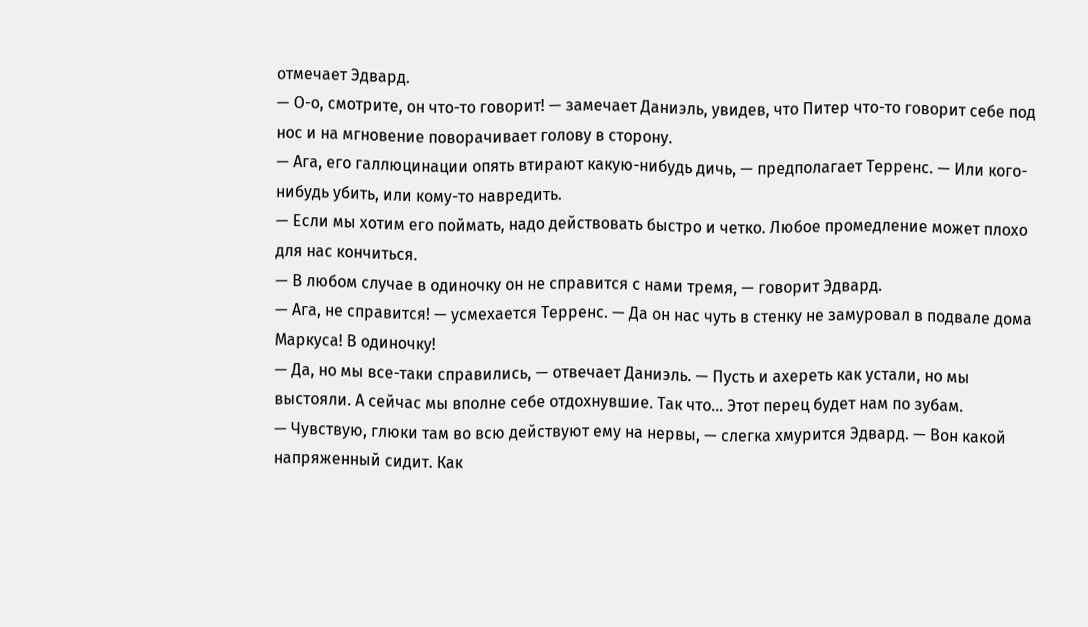отмечает Эдвард.
— О-о, смотрите, он что-то говорит! — замечает Даниэль, увидев, что Питер что-то говорит себе под нос и на мгновение поворачивает голову в сторону.
— Ага, его галлюцинации опять втирают какую-нибудь дичь, — предполагает Терренс. — Или кого-нибудь убить, или кому-то навредить.
— Если мы хотим его поймать, надо действовать быстро и четко. Любое промедление может плохо для нас кончиться.
— В любом случае в одиночку он не справится с нами тремя, — говорит Эдвард.
— Ага, не справится! — усмехается Терренс. — Да он нас чуть в стенку не замуровал в подвале дома Маркуса! В одиночку!
— Да, но мы все-таки справились, — отвечает Даниэль. — Пусть и ахереть как устали, но мы выстояли. А сейчас мы вполне себе отдохнувшие. Так что… Этот перец будет нам по зубам.
— Чувствую, глюки там во всю действуют ему на нервы, — слегка хмурится Эдвард. — Вон какой напряженный сидит. Как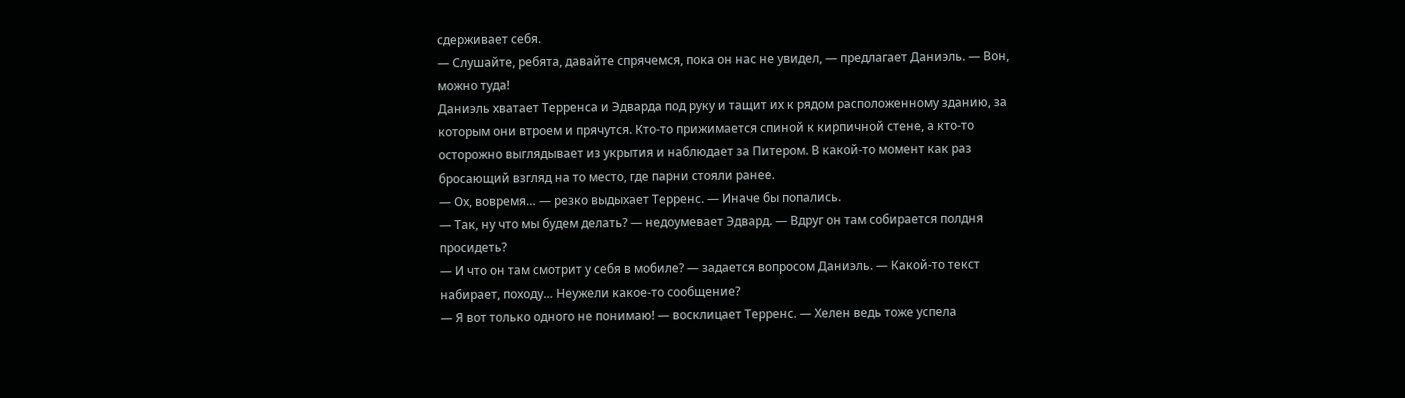сдерживает себя.
— Слушайте, ребята, давайте спрячемся, пока он нас не увидел, — предлагает Даниэль. — Вон, можно туда!
Даниэль хватает Терренса и Эдварда под руку и тащит их к рядом расположенному зданию, за которым они втроем и прячутся. Кто-то прижимается спиной к кирпичной стене, а кто-то осторожно выглядывает из укрытия и наблюдает за Питером. В какой-то момент как раз бросающий взгляд на то место, где парни стояли ранее.
— Ох, вовремя… — резко выдыхает Терренс. — Иначе бы попались.
— Так, ну что мы будем делать? — недоумевает Эдвард. — Вдруг он там собирается полдня просидеть?
— И что он там смотрит у себя в мобиле? — задается вопросом Даниэль. — Какой-то текст набирает, походу… Неужели какое-то сообщение?
— Я вот только одного не понимаю! — восклицает Терренс. — Хелен ведь тоже успела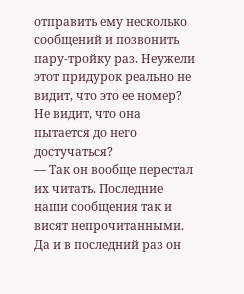отправить ему несколько сообщений и позвонить пару-тройку раз. Неужели этот придурок реально не видит, что это ее номер? Не видит, что она пытается до него достучаться?
— Так он вообще перестал их читать. Последние наши сообщения так и висят непрочитанными. Да и в последний раз он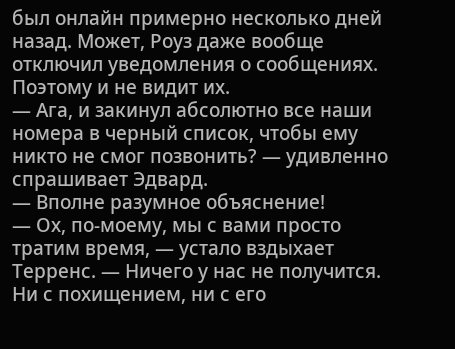был онлайн примерно несколько дней назад. Может, Роуз даже вообще отключил уведомления о сообщениях. Поэтому и не видит их.
— Ага, и закинул абсолютно все наши номера в черный список, чтобы ему никто не смог позвонить? — удивленно спрашивает Эдвард.
— Вполне разумное объяснение!
— Ох, по-моему, мы с вами просто тратим время, — устало вздыхает Терренс. — Ничего у нас не получится. Ни с похищением, ни с его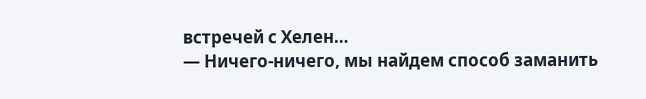встречей с Хелен…
— Ничего-ничего, мы найдем способ заманить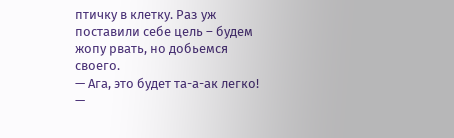птичку в клетку. Раз уж поставили себе цель – будем жопу рвать, но добьемся своего.
— Ага, это будет та-а-ак легко! —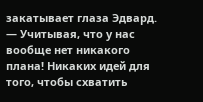закатывает глаза Эдвард. — Учитывая, что у нас вообще нет никакого плана! Никаких идей для того, чтобы схватить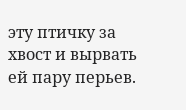эту птичку за хвост и вырвать ей пару перьев.